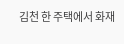김천 한 주택에서 화재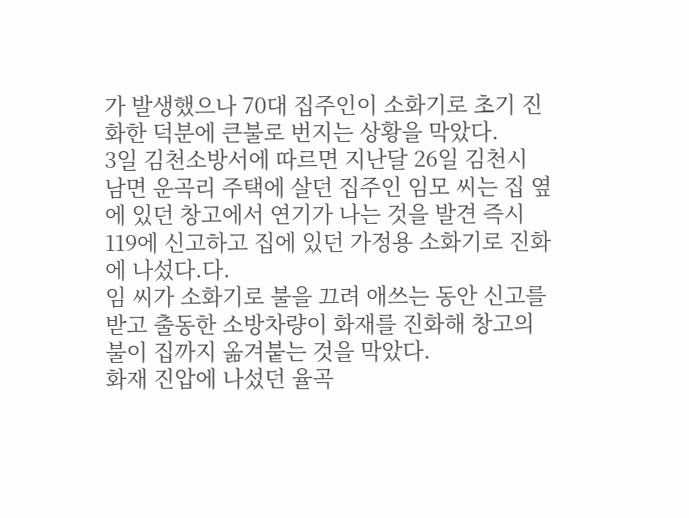가 발생했으나 70대 집주인이 소화기로 초기 진화한 덕분에 큰불로 번지는 상황을 막았다.
3일 김천소방서에 따르면 지난달 26일 김천시 남면 운곡리 주택에 살던 집주인 임모 씨는 집 옆에 있던 창고에서 연기가 나는 것을 발견 즉시 119에 신고하고 집에 있던 가정용 소화기로 진화에 나섰다.다.
임 씨가 소화기로 불을 끄려 애쓰는 동안 신고를 받고 출동한 소방차량이 화재를 진화해 창고의 불이 집까지 옮겨붙는 것을 막았다.
화재 진압에 나섰던 율곡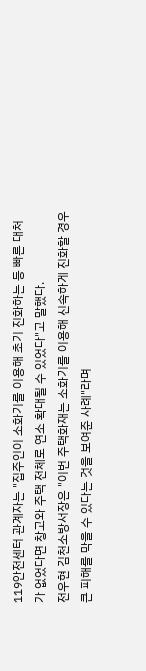119안전센터 관계자는 "집주인이 소화기를 이용해 초기 진화하는 등 빠른 대처가 없었다면 창고와 주택 전체로 연소 확대될 수 있었다"고 말했다.
전우현 김천소방서장은 "이번 주택화재는 소화기를 이용해 신속하게 진화할 경우 큰 피해를 막을 수 있다는 것을 보여준 사례"라며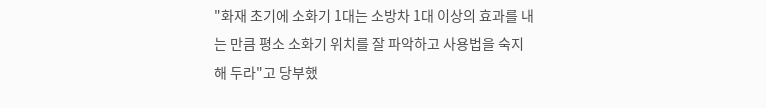"화재 초기에 소화기 1대는 소방차 1대 이상의 효과를 내는 만큼 평소 소화기 위치를 잘 파악하고 사용법을 숙지해 두라"고 당부했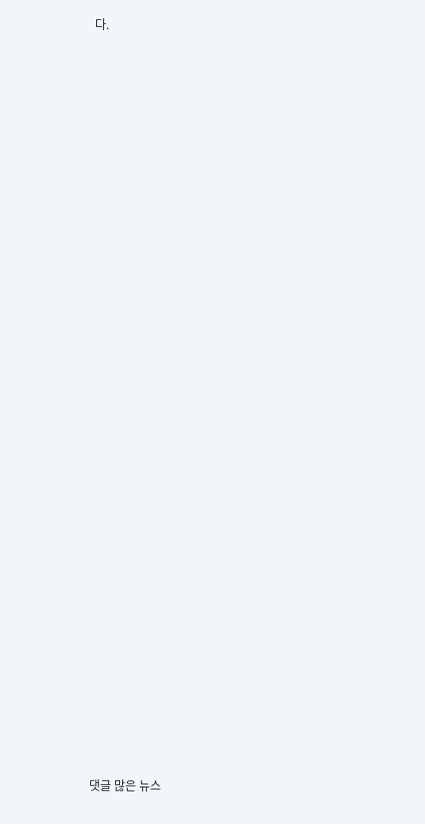다.

































댓글 많은 뉴스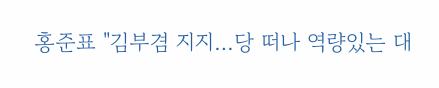홍준표 "김부겸 지지…당 떠나 역량있는 대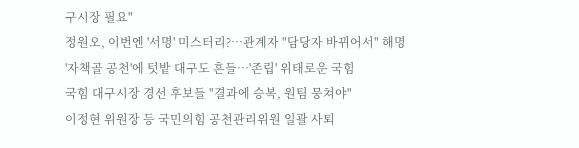구시장 필요"
정원오, 이번엔 '서명' 미스터리?…관계자 "담당자 바뀌어서" 해명
'자책골 공천'에 텃밭 대구도 흔들…'존립' 위태로운 국힘
국힘 대구시장 경선 후보들 "결과에 승복, 원팀 뭉쳐야"
이정현 위원장 등 국민의힘 공천관리위원 일괄 사퇴